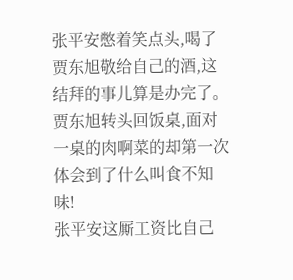张平安憋着笑点头,喝了贾东旭敬给自己的酒,这结拜的事儿算是办完了。
贾东旭转头回饭桌,面对一桌的肉啊菜的却第一次体会到了什么叫食不知味!
张平安这厮工资比自己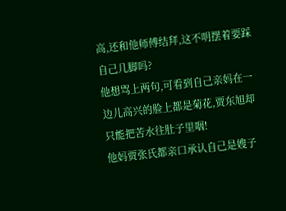高,还和他师傅结拜,这不明摆着要踩自己几脚吗?
他想骂上两句,可看到自己亲妈在一边儿高兴的脸上都是菊花,贾东旭却只能把苦水往肚子里咽!
他妈贾张氏都亲口承认自己是嫂子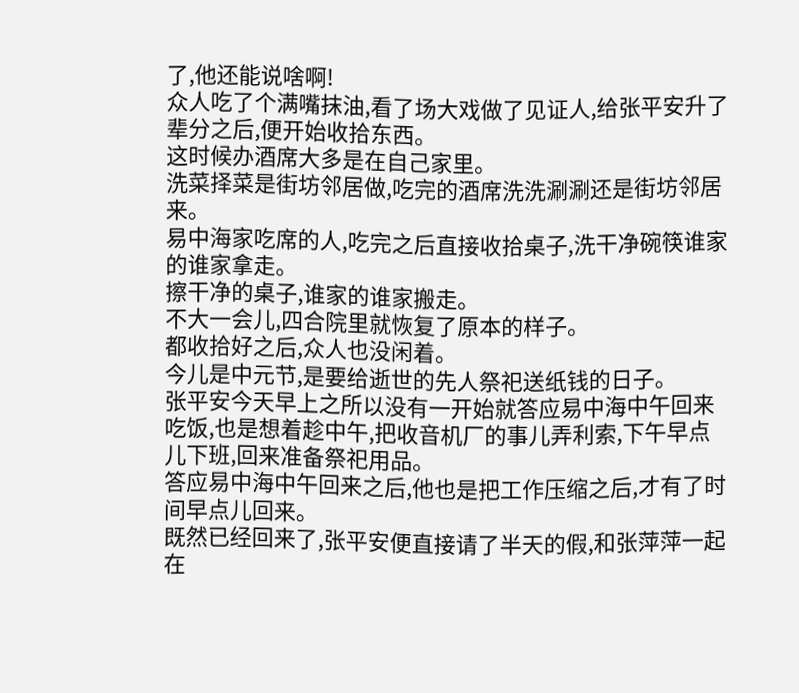了,他还能说啥啊!
众人吃了个满嘴抹油,看了场大戏做了见证人,给张平安升了辈分之后,便开始收拾东西。
这时候办酒席大多是在自己家里。
洗菜择菜是街坊邻居做,吃完的酒席洗洗涮涮还是街坊邻居来。
易中海家吃席的人,吃完之后直接收拾桌子,洗干净碗筷谁家的谁家拿走。
擦干净的桌子,谁家的谁家搬走。
不大一会儿,四合院里就恢复了原本的样子。
都收拾好之后,众人也没闲着。
今儿是中元节,是要给逝世的先人祭祀送纸钱的日子。
张平安今天早上之所以没有一开始就答应易中海中午回来吃饭,也是想着趁中午,把收音机厂的事儿弄利索,下午早点儿下班,回来准备祭祀用品。
答应易中海中午回来之后,他也是把工作压缩之后,才有了时间早点儿回来。
既然已经回来了,张平安便直接请了半天的假,和张萍萍一起在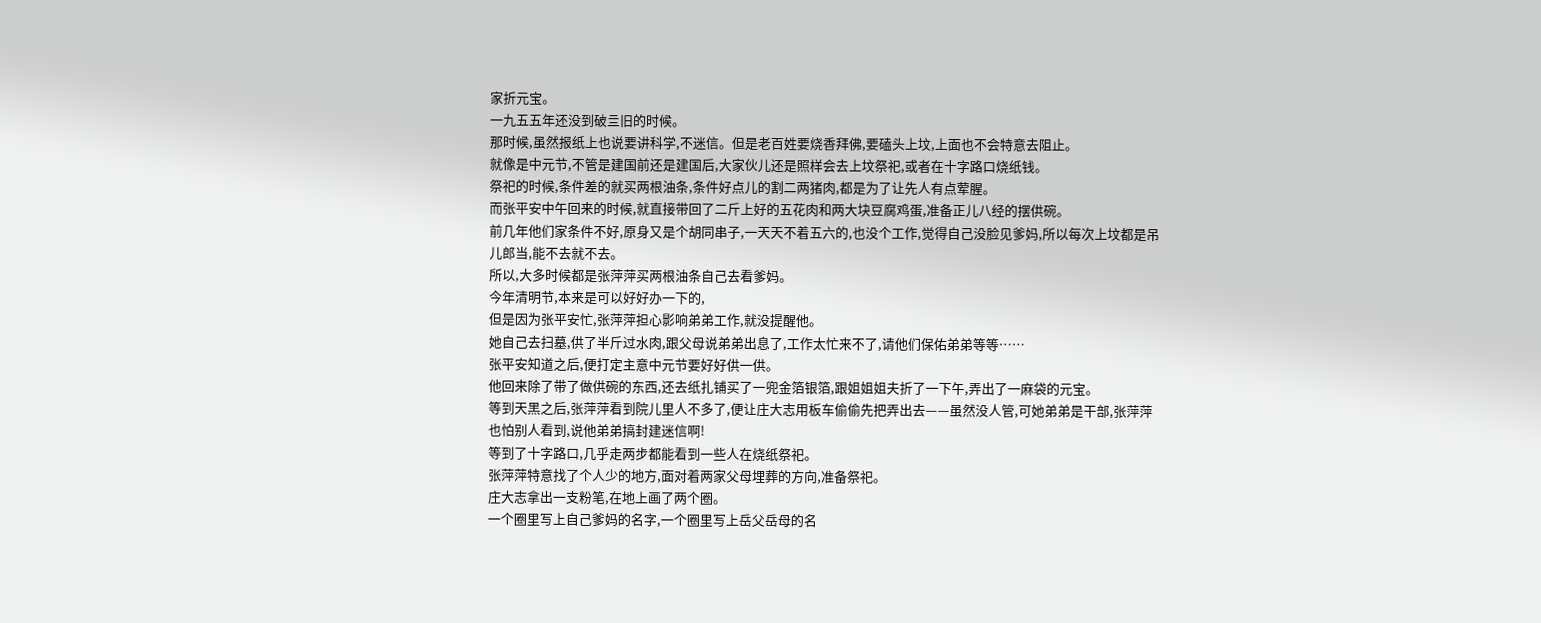家折元宝。
一九五五年还没到破亖旧的时候。
那时候,虽然报纸上也说要讲科学,不迷信。但是老百姓要烧香拜佛,要磕头上坟,上面也不会特意去阻止。
就像是中元节,不管是建国前还是建国后,大家伙儿还是照样会去上坟祭祀,或者在十字路口烧纸钱。
祭祀的时候,条件差的就买两根油条,条件好点儿的割二两猪肉,都是为了让先人有点荤腥。
而张平安中午回来的时候,就直接带回了二斤上好的五花肉和两大块豆腐鸡蛋,准备正儿八经的摆供碗。
前几年他们家条件不好,原身又是个胡同串子,一天天不着五六的,也没个工作,觉得自己没脸见爹妈,所以每次上坟都是吊儿郎当,能不去就不去。
所以,大多时候都是张萍萍买两根油条自己去看爹妈。
今年清明节,本来是可以好好办一下的,
但是因为张平安忙,张萍萍担心影响弟弟工作,就没提醒他。
她自己去扫墓,供了半斤过水肉,跟父母说弟弟出息了,工作太忙来不了,请他们保佑弟弟等等……
张平安知道之后,便打定主意中元节要好好供一供。
他回来除了带了做供碗的东西,还去纸扎铺买了一兜金箔银箔,跟姐姐姐夫折了一下午,弄出了一麻袋的元宝。
等到天黑之后,张萍萍看到院儿里人不多了,便让庄大志用板车偷偷先把弄出去——虽然没人管,可她弟弟是干部,张萍萍也怕别人看到,说他弟弟搞封建迷信啊!
等到了十字路口,几乎走两步都能看到一些人在烧纸祭祀。
张萍萍特意找了个人少的地方,面对着两家父母埋葬的方向,准备祭祀。
庄大志拿出一支粉笔,在地上画了两个圈。
一个圈里写上自己爹妈的名字,一个圈里写上岳父岳母的名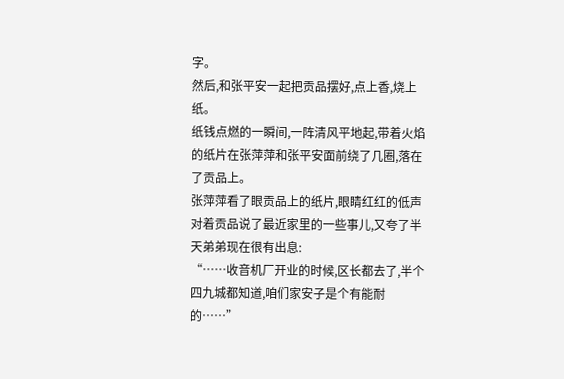字。
然后,和张平安一起把贡品摆好,点上香,烧上纸。
纸钱点燃的一瞬间,一阵清风平地起,带着火焰的纸片在张萍萍和张平安面前绕了几圈,落在了贡品上。
张萍萍看了眼贡品上的纸片,眼睛红红的低声对着贡品说了最近家里的一些事儿,又夸了半天弟弟现在很有出息:
“……收音机厂开业的时候,区长都去了,半个四九城都知道,咱们家安子是个有能耐的……”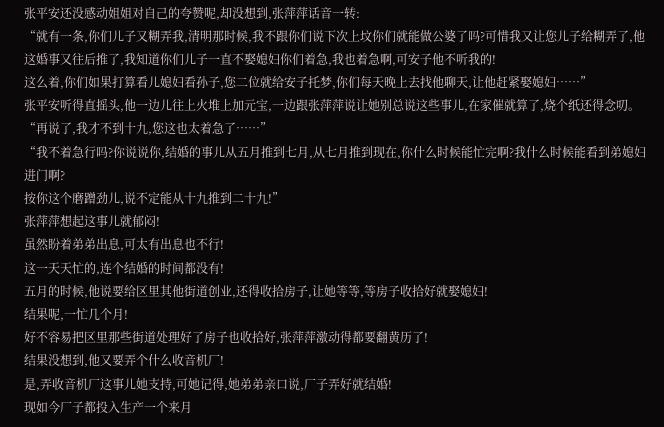张平安还没感动姐姐对自己的夸赞呢,却没想到,张萍萍话音一转:
“就有一条,你们儿子又糊弄我,清明那时候,我不跟你们说下次上坟你们就能做公婆了吗?可惜我又让您儿子给糊弄了,他这婚事又往后推了,我知道你们儿子一直不娶媳妇你们着急,我也着急啊,可安子他不听我的!
这么着,你们如果打算看儿媳妇看孙子,您二位就给安子托梦,你们每天晚上去找他聊天,让他赶紧娶媳妇……”
张平安听得直摇头,他一边儿往上火堆上加元宝,一边跟张萍萍说让她别总说这些事儿,在家催就算了,烧个纸还得念叨。
“再说了,我才不到十九,您这也太着急了……”
“我不着急行吗?你说说你,结婚的事儿从五月推到七月,从七月推到现在,你什么时候能忙完啊?我什么时候能看到弟媳妇进门啊?
按你这个磨蹭劲儿,说不定能从十九推到二十九!”
张萍萍想起这事儿就郁闷!
虽然盼着弟弟出息,可太有出息也不行!
这一天天忙的,连个结婚的时间都没有!
五月的时候,他说要给区里其他街道创业,还得收拾房子,让她等等,等房子收拾好就娶媳妇!
结果呢,一忙几个月!
好不容易把区里那些街道处理好了房子也收拾好,张萍萍激动得都要翻黄历了!
结果没想到,他又要弄个什么收音机厂!
是,弄收音机厂这事儿她支持,可她记得,她弟弟亲口说,厂子弄好就结婚!
现如今厂子都投入生产一个来月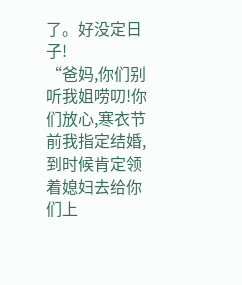了。好没定日子!
“爸妈,你们别听我姐唠叨!你们放心,寒衣节前我指定结婚,到时候肯定领着媳妇去给你们上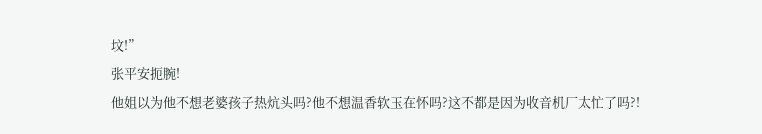坟!”
张平安扼腕!
他姐以为他不想老婆孩子热炕头吗?他不想温香软玉在怀吗?这不都是因为收音机厂太忙了吗?!